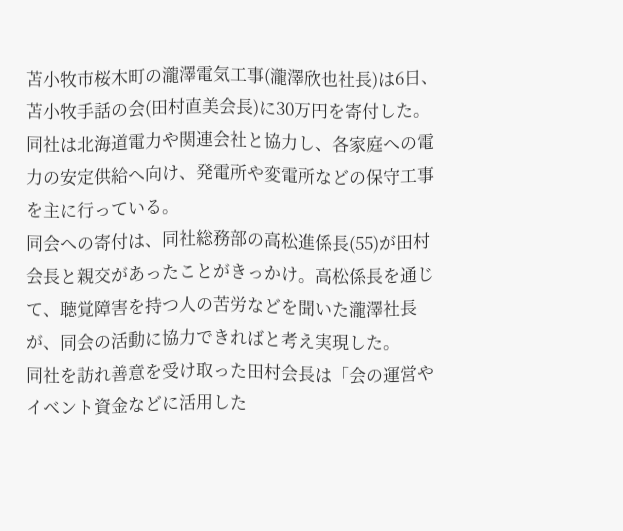苫小牧市桜木町の瀧澤電気工事(瀧澤欣也社長)は6日、苫小牧手話の会(田村直美会長)に30万円を寄付した。
同社は北海道電力や関連会社と協力し、各家庭への電力の安定供給へ向け、発電所や変電所などの保守工事を主に行っている。
同会への寄付は、同社総務部の高松進係長(55)が田村会長と親交があったことがきっかけ。高松係長を通じて、聴覚障害を持つ人の苦労などを聞いた瀧澤社長が、同会の活動に協力できればと考え実現した。
同社を訪れ善意を受け取った田村会長は「会の運営やイベント資金などに活用した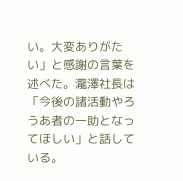い。大変ありがたい」と感謝の言葉を述べた。瀧澤社長は「今後の諸活動やろうあ者の一助となってほしい」と話している。